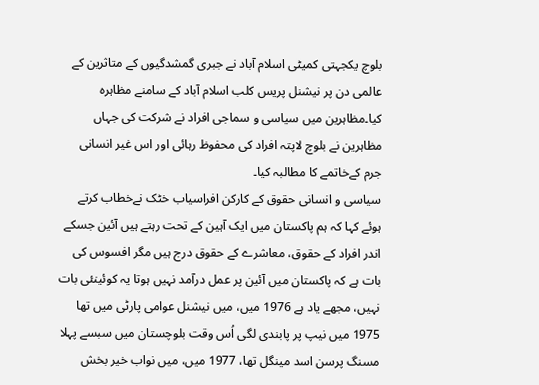بلوچ یکجہتی کمیٹی اسلام آباد نے جبری گمشدگیوں کے متاثرین کے عالمی دن پر نیشنل پریس کلب اسلام آباد کے سامنے مظاہرہ کیا۔مظاہرین میں سیاسی و سماجی افراد نے شرکت کی جہاں مظاہرین نے بلوچ لاپتہ افراد کی محفوظ رہائی اور اس غیر انسانی جرم کےخاتمے کا مطالبہ کیا۔
سیاسی و انسانی حقوق کے کارکن افراسياب خٹک نےخطاب کرتے ہوئے کہا کہ ہم پاکستان میں ایک آہین کے تحت رہتے ہیں آئین جسکے اندر افراد کے حقوق، معاشرے کے حقوق درج ہیں مگر افسوس کی بات ہے کہ پاکستان میں آئین پر عمل درآمد نہیں ہوتا یہ کوئینئی بات نہیں، مجھے یاد ہے 1976 میں، میں نیشنل عوامی پارٹی میں تھا 1975 میں نیپ پر پابندی لگی اُس وقت بلوچستان میں سبسے پہلا مسنگ پرسن اسد مینگل تھا، 1977 میں، میں نواب خیر بخش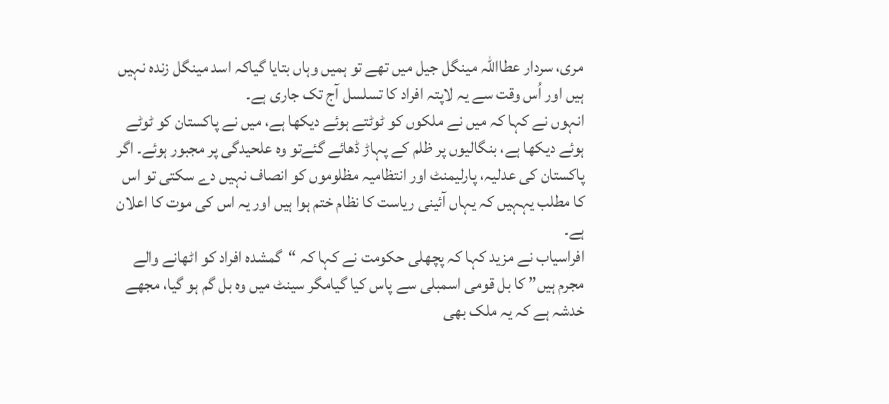مری، سردار عطااللہ مینگل جیل میں تھے تو ہمیں وہاں بتایا گیاکہ اسد مینگل زندہ نہیں ہیں اور اُس وقت سے یہ لاپتہ افراد کا تسلسل آج تک جاری ہے۔
انہوں نے کہا کہ میں نے ملکوں کو ٹوٹتے ہوئے دیکھا ہے، میں نے پاکستان کو ٹوٹے ہوئے دیکھا ہے، بنگالیوں پر ظلم کے پہاڑ ڈھائے گئےتو وہ علحیدگی پر مجبور ہوئے۔ اگر پاکستان کی عدلیہ، پارلیمنٹ اور انتظامیہ مظلوموں کو انصاف نہیں دے سکتی تو اس کا مطلب یہہیں کہ یہاں آئینی ریاست کا نظام ختم ہوا ہیں اور یہ اس کی موت کا اعلان ہے۔
افراسیاب نے مزید کہا کہ پچھلی حکومت نے کہا کہ “گمشدہ افراد کو اٹھانے والے مجرم ہیں” کا بل قومی اسمبلی سے پاس کیا گیامگر سینٹ میں وہ بل گم ہو گیا، مجھے خدشہ ہے کہ یہ ملک بھی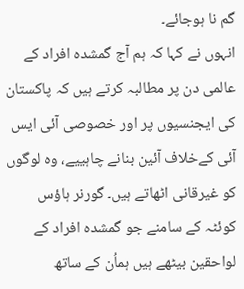گم نا ہوجائے۔
انہوں نے کہا کہ ہم آج گمشدہ افراد کے عالمی دن پر مطالبہ کرتے ہیں کہ پاکستان کی ایجنسیوں پر اور خصوصی آئی ایس آئی کےخلاف آئین بنانے چاہییے، وہ لوگوں کو غیرقانی اٹھاتے ہیں۔ گورنر ہاؤس کوئٹہ کے سامنے جو گمشدہ افراد کے لواحقین بیٹھے ہیں ہماُن کے ساتھ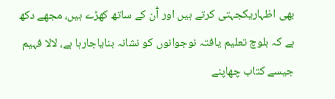بھی اظہاریکجہتی کرتے ہیں اور آُن کے ساتھ کھڑے ہیں، مجھے دکھ ہے کہ بلوچ تعلیم یافتہ نوجوانوں کو نشانہ بنایاجارہا ہے، لالا فہیم جیسے کتاب چھاپنے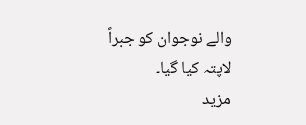والے نوجوان کو جبراً لاپتہ کیا گیا۔
مزید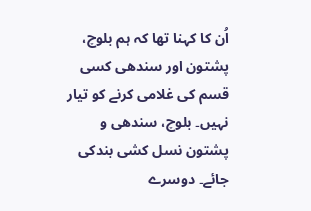اُن کا کہنا تھا کہ ہم بلوچ، پشتون اور سندھی کسی قسم کی غلامی کرنے کو تیار نہیں۔ بلوچ، سندھی و پشتون نسل کشی بندکی جائے۔ دوسرے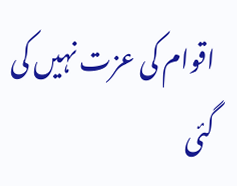اقوام کی عزت نہیں کی گئی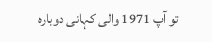تو آپ 1971 والی کہانی دوبارہ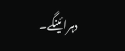دہرائینگے۔